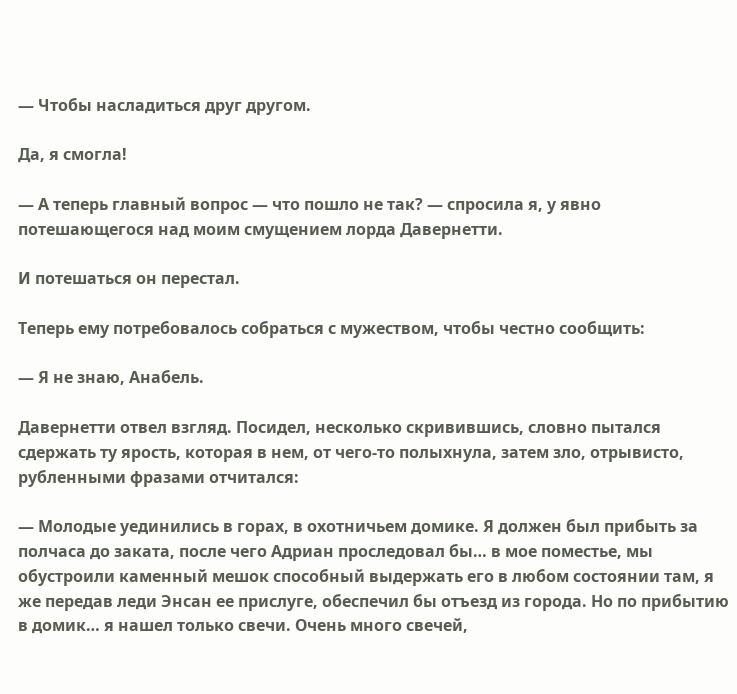— Чтобы насладиться друг другом.

Да, я смогла!

— А теперь главный вопрос — что пошло не так? — спросила я, у явно потешающегося над моим смущением лорда Давернетти.

И потешаться он перестал.

Теперь ему потребовалось собраться с мужеством, чтобы честно сообщить:

— Я не знаю, Анабель.

Давернетти отвел взгляд. Посидел, несколько скривившись, словно пытался сдержать ту ярость, которая в нем, от чего-то полыхнула, затем зло, отрывисто, рубленными фразами отчитался:

— Молодые уединились в горах, в охотничьем домике. Я должен был прибыть за полчаса до заката, после чего Адриан проследовал бы… в мое поместье, мы обустроили каменный мешок способный выдержать его в любом состоянии там, я же передав леди Энсан ее прислуге, обеспечил бы отъезд из города. Но по прибытию в домик… я нашел только свечи. Очень много свечей,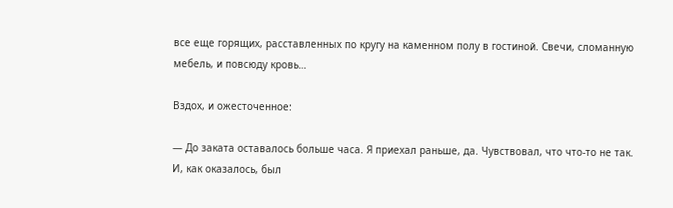все еще горящих, расставленных по кругу на каменном полу в гостиной. Свечи, сломанную мебель, и повсюду кровь…

Вздох, и ожесточенное:

— До заката оставалось больше часа. Я приехал раньше, да. Чувствовал, что что-то не так. И, как оказалось, был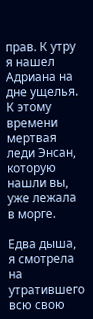прав. К утру я нашел Адриана на дне ущелья. К этому времени мертвая леди Энсан, которую нашли вы, уже лежала в морге.

Едва дыша, я смотрела на утратившего всю свою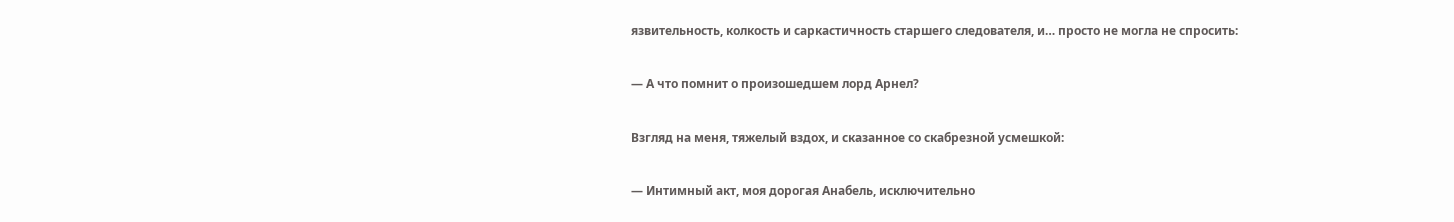язвительность, колкость и саркастичность старшего следователя, и… просто не могла не спросить:

— А что помнит о произошедшем лорд Арнел?

Взгляд на меня, тяжелый вздох, и сказанное со скабрезной усмешкой:

— Интимный акт, моя дорогая Анабель, исключительно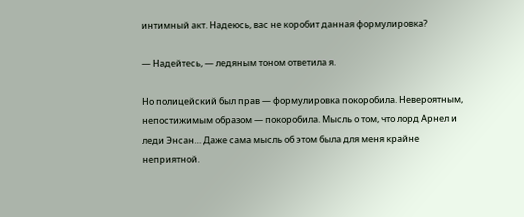интимный акт. Надеюсь, вас не коробит данная формулировка?

— Надейтесь, — ледяным тоном ответила я.

Но полицейский был прав — формулировка покоробила. Невероятным, непостижимым образом — покоробила. Мысль о том, что лорд Арнел и леди Энсан… Даже сама мысль об этом была для меня крайне неприятной.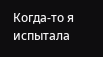Когда-то я испытала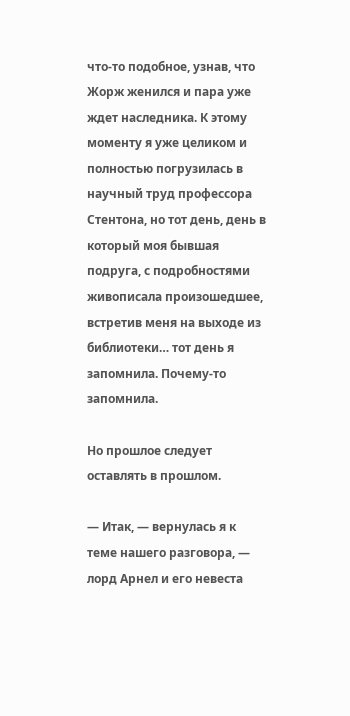что-то подобное, узнав, что Жорж женился и пара уже ждет наследника. К этому моменту я уже целиком и полностью погрузилась в научный труд профессора Стентона, но тот день, день в который моя бывшая подруга, с подробностями живописала произошедшее, встретив меня на выходе из библиотеки… тот день я запомнила. Почему-то запомнила.

Но прошлое следует оставлять в прошлом.

— Итак, — вернулась я к теме нашего разговора, — лорд Арнел и его невеста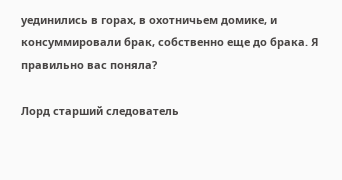уединились в горах, в охотничьем домике, и консуммировали брак, собственно еще до брака. Я правильно вас поняла?

Лорд старший следователь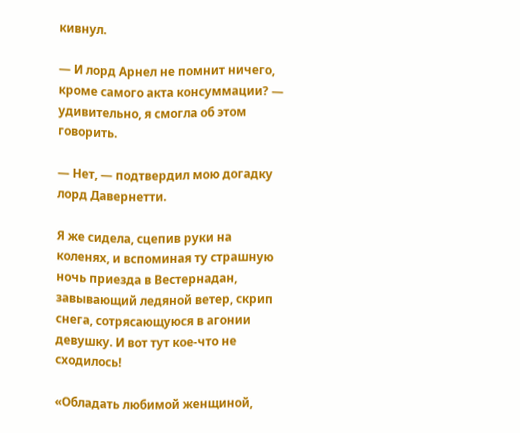кивнул.

— И лорд Арнел не помнит ничего, кроме самого акта консуммации? — удивительно, я смогла об этом говорить.

— Нет, — подтвердил мою догадку лорд Давернетти.

Я же сидела, сцепив руки на коленях, и вспоминая ту страшную ночь приезда в Вестернадан, завывающий ледяной ветер, скрип снега, сотрясающуюся в агонии девушку. И вот тут кое-что не сходилось!

«Обладать любимой женщиной,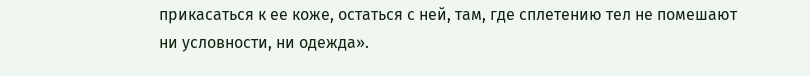прикасаться к ее коже, остаться с ней, там, где сплетению тел не помешают ни условности, ни одежда».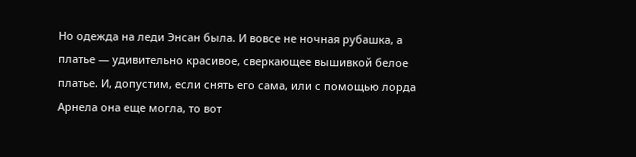Но одежда на леди Энсан была. И вовсе не ночная рубашка, а платье — удивительно красивое, сверкающее вышивкой белое платье. И, допустим, если снять его сама, или с помощью лорда Арнела она еще могла, то вот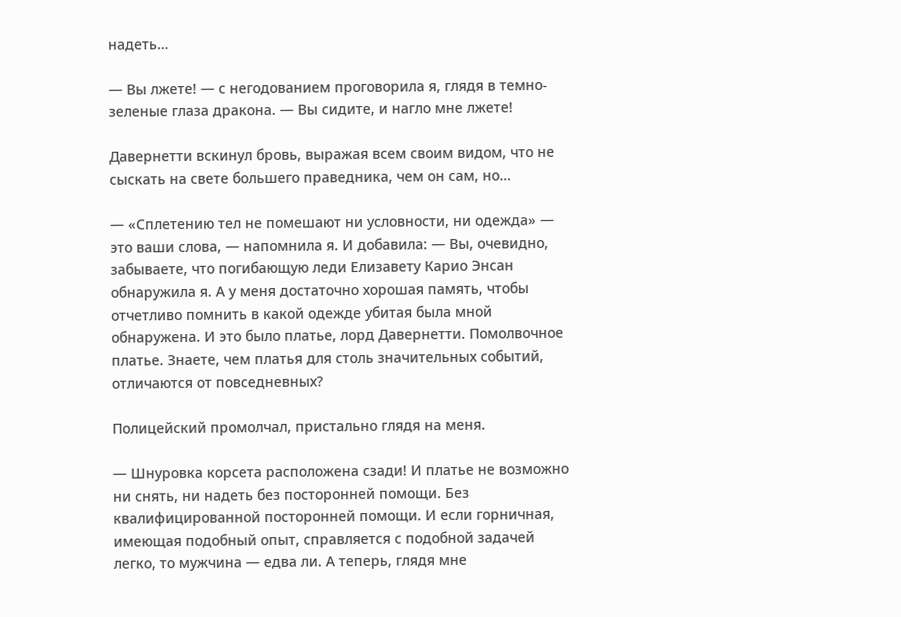надеть…

— Вы лжете! — с негодованием проговорила я, глядя в темно-зеленые глаза дракона. — Вы сидите, и нагло мне лжете!

Давернетти вскинул бровь, выражая всем своим видом, что не сыскать на свете большего праведника, чем он сам, но…

— «Сплетению тел не помешают ни условности, ни одежда» — это ваши слова, — напомнила я. И добавила: — Вы, очевидно, забываете, что погибающую леди Елизавету Карио Энсан обнаружила я. А у меня достаточно хорошая память, чтобы отчетливо помнить в какой одежде убитая была мной обнаружена. И это было платье, лорд Давернетти. Помолвочное платье. Знаете, чем платья для столь значительных событий, отличаются от повседневных?

Полицейский промолчал, пристально глядя на меня.

— Шнуровка корсета расположена сзади! И платье не возможно ни снять, ни надеть без посторонней помощи. Без квалифицированной посторонней помощи. И если горничная, имеющая подобный опыт, справляется с подобной задачей легко, то мужчина — едва ли. А теперь, глядя мне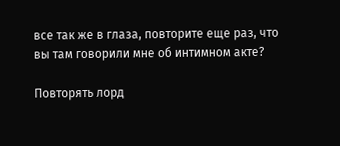все так же в глаза, повторите еще раз, что вы там говорили мне об интимном акте?

Повторять лорд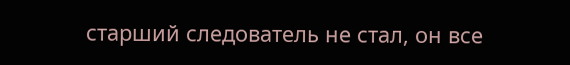старший следователь не стал, он все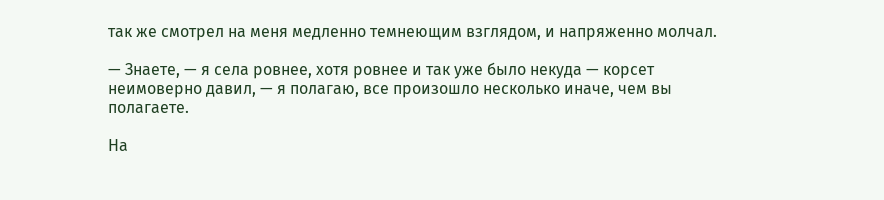так же смотрел на меня медленно темнеющим взглядом, и напряженно молчал.

— Знаете, — я села ровнее, хотя ровнее и так уже было некуда — корсет неимоверно давил, — я полагаю, все произошло несколько иначе, чем вы полагаете.

На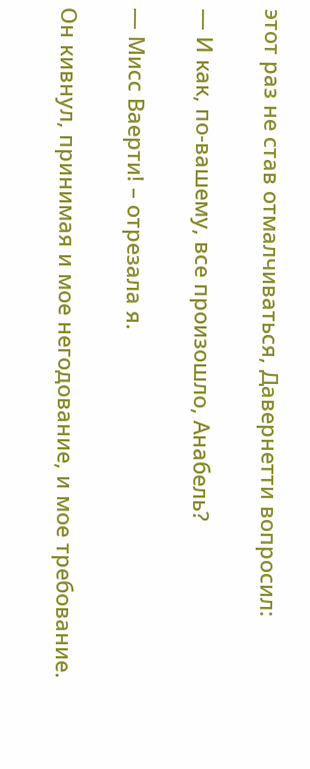этот раз не став отмалчиваться, Давернетти вопросил:

— И как, по-вашему, все произошло, Анабель?

— Мисс Ваерти! – отрезала я.

Он кивнул, принимая и мое негодование, и мое требование.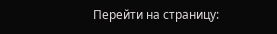Перейти на страницу: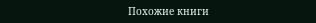Похожие книги